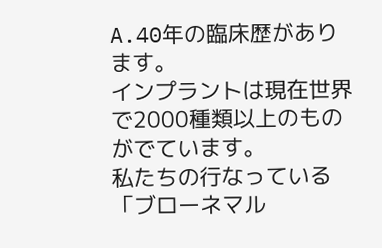A.40年の臨床歴があります。
インプラントは現在世界で2000種類以上のものがでています。
私たちの行なっている「ブローネマル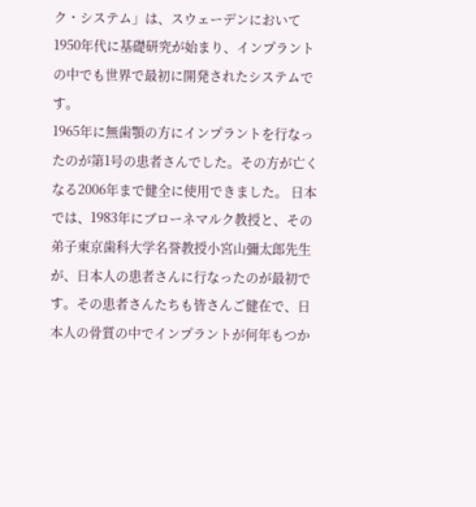ク・システム」は、スウェーデンにおいて1950年代に基礎研究が始まり、インプラントの中でも世界で最初に開発されたシステムです。
1965年に無歯顎の方にインプラントを行なったのが第1号の患者さんでした。その方が亡くなる2006年まで健全に使用できました。 日本では、1983年にブローネマルク教授と、その弟子東京歯科大学名誉教授小宮山彌太郎先生が、日本人の患者さんに行なったのが最初です。その患者さんたちも皆さんご健在で、日本人の骨質の中でインプラントが何年もつか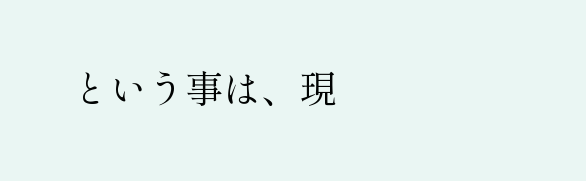という事は、現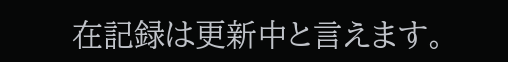在記録は更新中と言えます。